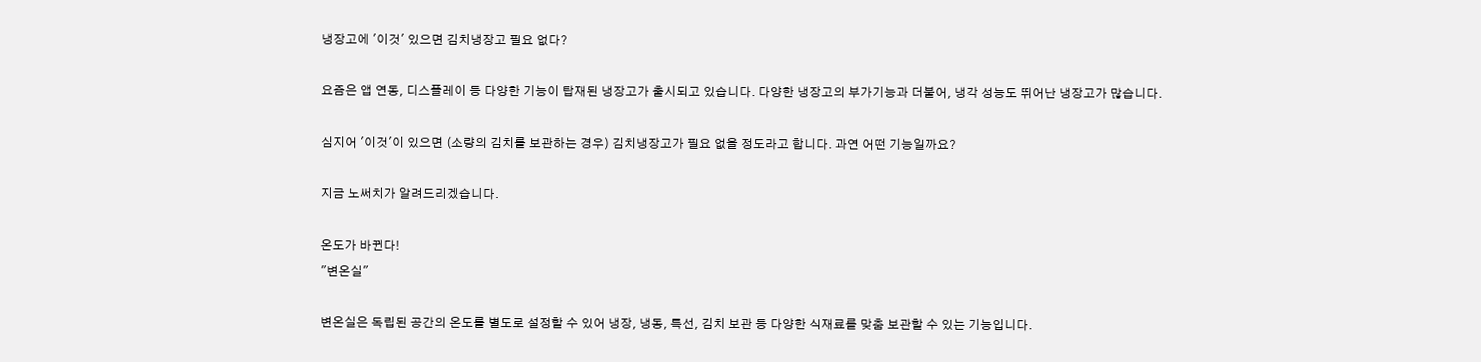냉장고에 '이것' 있으면 김치냉장고 필요 없다?

요즘은 앱 연동, 디스플레이 등 다양한 기능이 탑재된 냉장고가 출시되고 있습니다. 다양한 냉장고의 부가기능과 더불어, 냉각 성능도 뛰어난 냉장고가 많습니다.

심지어 '이것'이 있으면 (소량의 김치를 보관하는 경우) 김치냉장고가 필요 없을 정도라고 합니다. 과연 어떤 기능일까요?

지금 노써치가 알려드리겠습니다.

온도가 바뀐다!
"변온실"

변온실은 독립된 공간의 온도를 별도로 설정할 수 있어 냉장, 냉동, 특선, 김치 보관 등 다양한 식재료를 맞춤 보관할 수 있는 기능입니다.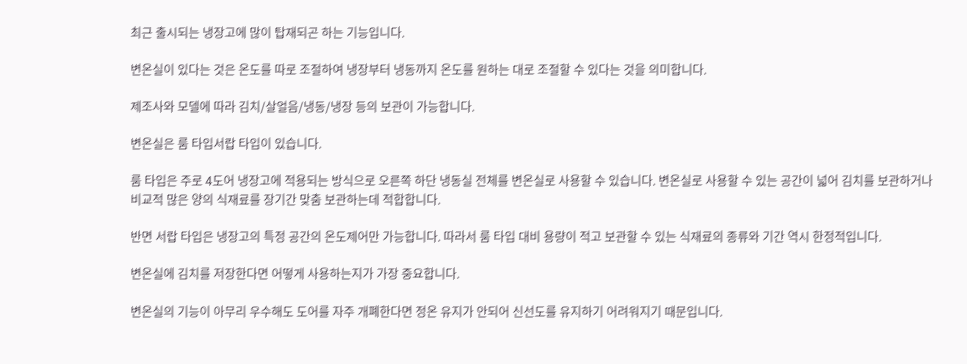최근 출시되는 냉장고에 많이 탑재되곤 하는 기능입니다.

변온실이 있다는 것은 온도를 따로 조절하여 냉장부터 냉동까지 온도를 원하는 대로 조절할 수 있다는 것을 의미합니다.

제조사와 모델에 따라 김치/살얼음/냉동/냉장 등의 보관이 가능합니다.

변온실은 룸 타입서랍 타입이 있습니다.

룸 타입은 주로 4도어 냉장고에 적용되는 방식으로 오른쪽 하단 냉동실 전체를 변온실로 사용할 수 있습니다. 변온실로 사용할 수 있는 공간이 넓어 김치를 보관하거나 비교적 많은 양의 식재료를 장기간 맞춤 보관하는데 적합합니다.

반면 서랍 타입은 냉장고의 특정 공간의 온도제어만 가능합니다. 따라서 룸 타입 대비 용량이 적고 보관할 수 있는 식재료의 종류와 기간 역시 한정적입니다.

변온실에 김치를 저장한다면 어떻게 사용하는지가 가장 중요합니다.

변온실의 기능이 아무리 우수해도 도어를 자주 개폐한다면 정온 유지가 안되어 신선도를 유지하기 어려워지기 때문입니다.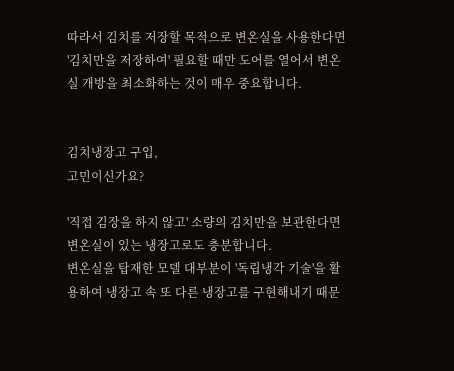따라서 김치를 저장할 목적으로 변온실을 사용한다면 '김치만을 저장하여' 필요할 때만 도어를 열어서 변온실 개방을 최소화하는 것이 매우 중요합니다.


김치냉장고 구입,
고민이신가요?

'직접 김장을 하지 않고' 소량의 김치만을 보관한다면 변온실이 있는 냉장고로도 충분합니다.
변온실을 탑재한 모델 대부분이 '독립냉각 기술'을 활용하여 냉장고 속 또 다른 냉장고를 구현해내기 때문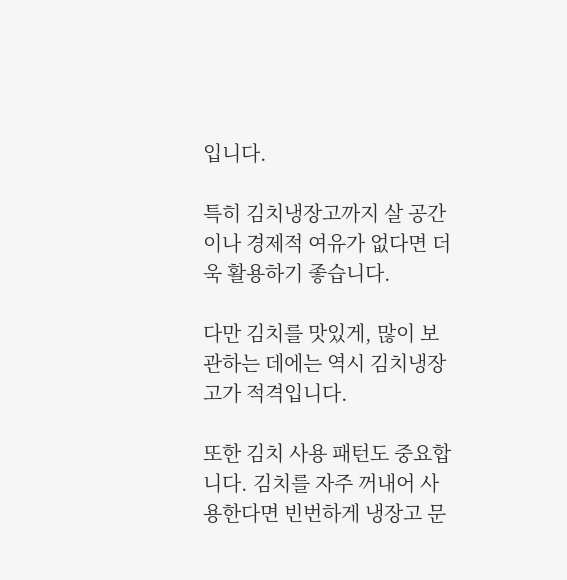입니다.

특히 김치냉장고까지 살 공간이나 경제적 여유가 없다면 더욱 활용하기 좋습니다.

다만 김치를 맛있게, 많이 보관하는 데에는 역시 김치냉장고가 적격입니다.

또한 김치 사용 패턴도 중요합니다. 김치를 자주 꺼내어 사용한다면 빈번하게 냉장고 문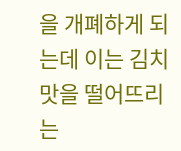을 개폐하게 되는데 이는 김치 맛을 떨어뜨리는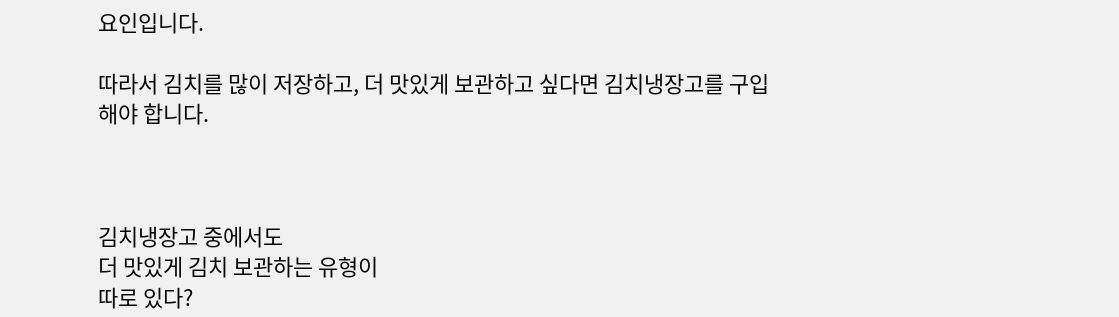요인입니다.

따라서 김치를 많이 저장하고, 더 맛있게 보관하고 싶다면 김치냉장고를 구입해야 합니다.



김치냉장고 중에서도
더 맛있게 김치 보관하는 유형이
따로 있다?